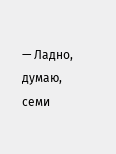— Ладно, думаю, семи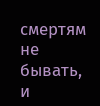смертям не бывать, и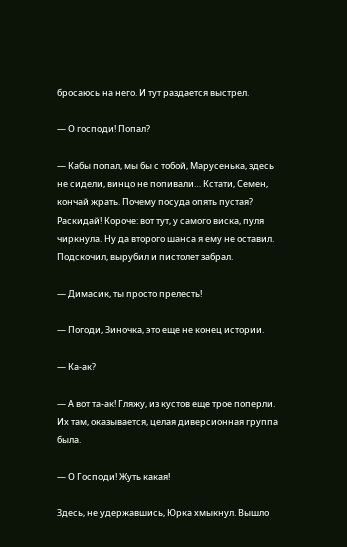бросаюсь на него. И тут раздается выстрел.

— О господи! Попал?

— Кабы попал, мы бы с тобой, Марусенька, здесь не сидели, винцо не попивали… Кстати, Семен, кончай жрать. Почему посуда опять пустая? Раскидай! Короче: вот тут, у самого виска, пуля чиркнула. Ну да второго шанса я ему не оставил. Подскочил, вырубил и пистолет забрал.

— Димасик, ты просто прелесть!

— Погоди, Зиночка, это еще не конец истории.

— Ка-ак?

— А вот та-ак! Гляжу, из кустов еще трое поперли. Их там, оказывается, целая диверсионная группа была.

— О Господи! Жуть какая!

Здесь, не удержавшись, Юрка хмыкнул. Вышло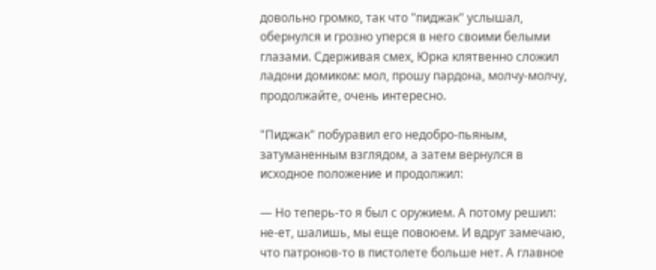довольно громко, так что "пиджак" услышал, обернулся и грозно уперся в него своими белыми глазами. Сдерживая смех, Юрка клятвенно сложил ладони домиком: мол, прошу пардона, молчу-молчу, продолжайте, очень интересно.

"Пиджак" побуравил его недобро-пьяным, затуманенным взглядом, а затем вернулся в исходное положение и продолжил:

— Но теперь-то я был с оружием. А потому решил: не-ет, шалишь, мы еще повоюем. И вдруг замечаю, что патронов-то в пистолете больше нет. А главное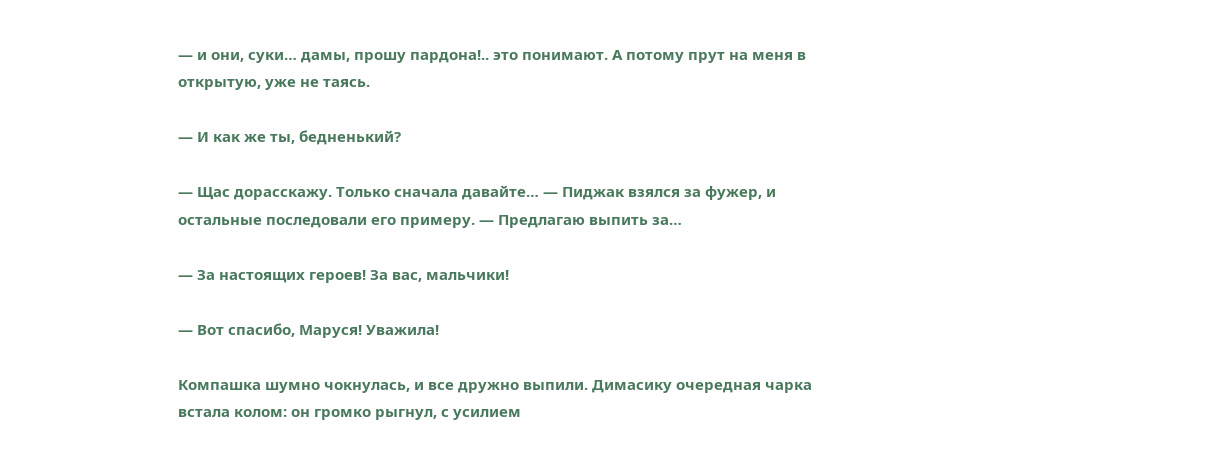— и они, суки… дамы, прошу пардона!.. это понимают. А потому прут на меня в открытую, уже не таясь.

— И как же ты, бедненький?

— Щас дорасскажу. Только сначала давайте… — Пиджак взялся за фужер, и остальные последовали его примеру. — Предлагаю выпить за…

— За настоящих героев! За вас, мальчики!

— Вот спасибо, Маруся! Уважила!

Компашка шумно чокнулась, и все дружно выпили. Димасику очередная чарка встала колом: он громко рыгнул, с усилием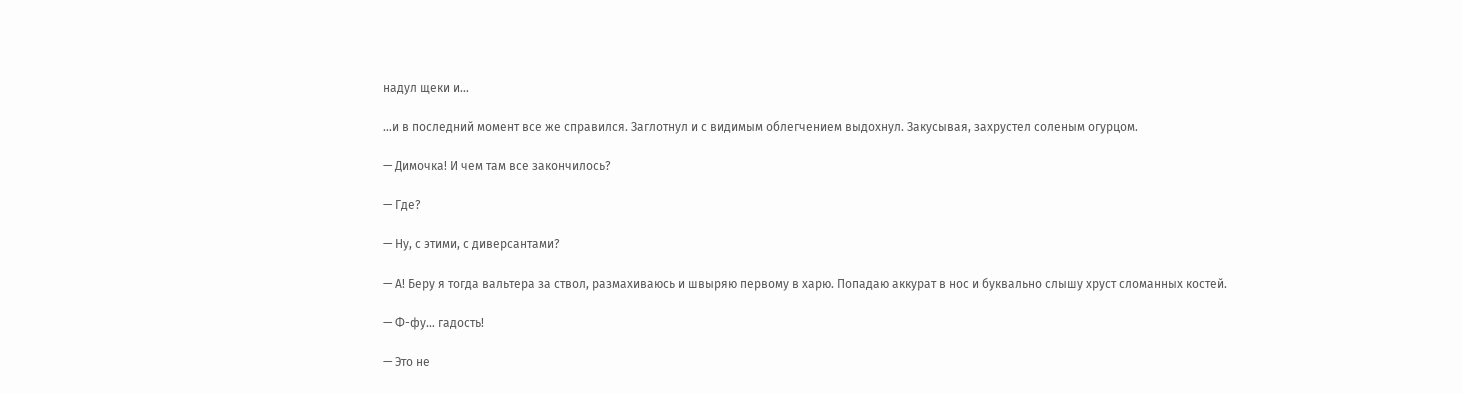надул щеки и…

…и в последний момент все же справился. Заглотнул и с видимым облегчением выдохнул. Закусывая, захрустел соленым огурцом.

— Димочка! И чем там все закончилось?

— Где?

— Ну, с этими, с диверсантами?

— А! Беру я тогда вальтера за ствол, размахиваюсь и швыряю первому в харю. Попадаю аккурат в нос и буквально слышу хруст сломанных костей.

— Ф-фу… гадость!

— Это не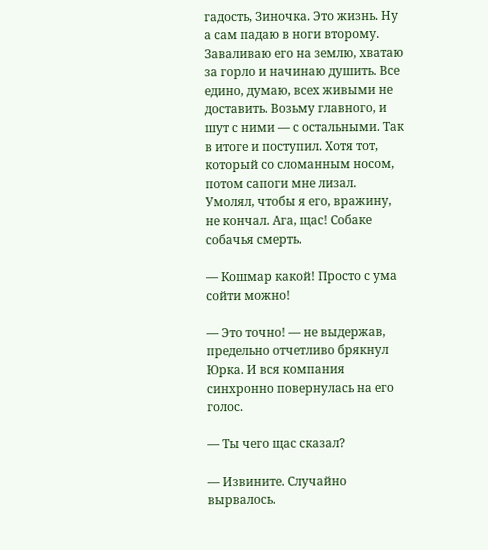гадость, Зиночка. Это жизнь. Ну а сам падаю в ноги второму. Заваливаю его на землю, хватаю за горло и начинаю душить. Все едино, думаю, всех живыми не доставить. Возьму главного, и шут с ними — с остальными. Так в итоге и поступил. Хотя тот, который со сломанным носом, потом сапоги мне лизал. Умолял, чтобы я его, вражину, не кончал. Ага, щас! Собаке собачья смерть.

— Кошмар какой! Просто с ума сойти можно!

— Это точно! — не выдержав, предельно отчетливо брякнул Юрка. И вся компания синхронно повернулась на его голос.

— Ты чего щас сказал?

— Извините. Случайно вырвалось.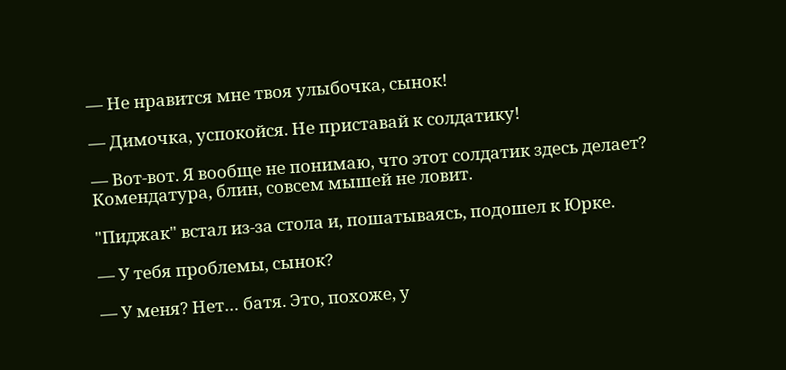— Не нравится мне твоя улыбочка, сынок!

— Димочка, успокойся. Не приставай к солдатику!

— Вот-вот. Я вообще не понимаю, что этот солдатик здесь делает? Комендатура, блин, совсем мышей не ловит.

"Пиджак" встал из-за стола и, пошатываясь, подошел к Юрке.

— У тебя проблемы, сынок?

— У меня? Нет… батя. Это, похоже, у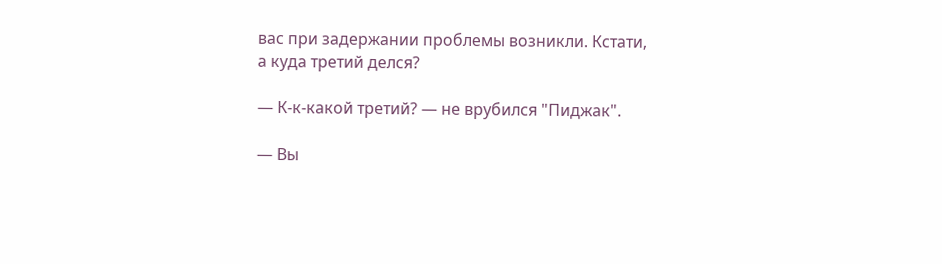вас при задержании проблемы возникли. Кстати, а куда третий делся?

— К-к-какой третий? — не врубился "Пиджак".

— Вы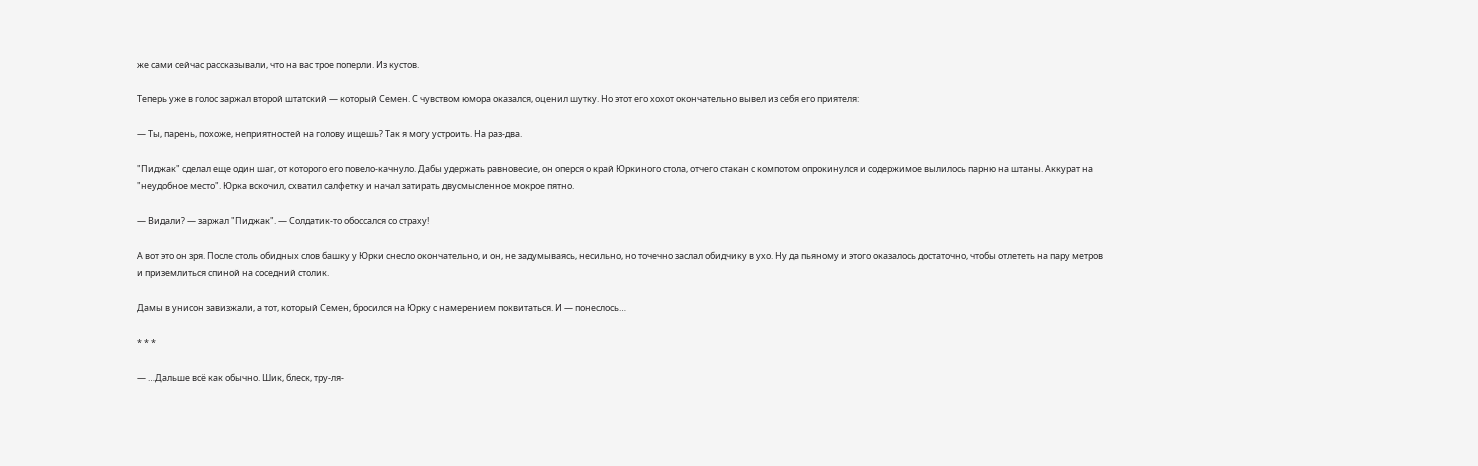же сами сейчас рассказывали, что на вас трое поперли. Из кустов.

Теперь уже в голос заржал второй штатский — который Семен. С чувством юмора оказался, оценил шутку. Но этот его хохот окончательно вывел из себя его приятеля:

— Ты, парень, похоже, неприятностей на голову ищешь? Так я могу устроить. На раз-два.

"Пиджак" сделал еще один шаг, от которого его повело-качнуло. Дабы удержать равновесие, он оперся о край Юркиного стола, отчего стакан с компотом опрокинулся и содержимое вылилось парню на штаны. Аккурат на "неудобное место". Юрка вскочил, схватил салфетку и начал затирать двусмысленное мокрое пятно.

— Видали? — заржал "Пиджак". — Солдатик-то обоссался со страху!

А вот это он зря. После столь обидных слов башку у Юрки снесло окончательно, и он, не задумываясь, несильно, но точечно заслал обидчику в ухо. Ну да пьяному и этого оказалось достаточно, чтобы отлететь на пару метров и приземлиться спиной на соседний столик.

Дамы в унисон завизжали, а тот, который Семен, бросился на Юрку с намерением поквитаться. И — понеслось…

* * *

— …Дальше всё как обычно. Шик, блеск, тру-ля-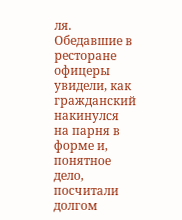ля. Обедавшие в ресторане офицеры увидели, как гражданский накинулся на парня в форме и, понятное дело, посчитали долгом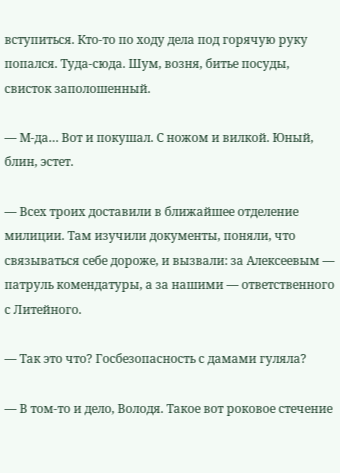вступиться. Кто-то по ходу дела под горячую руку попался. Туда-сюда. Шум, возня, битье посуды, свисток заполошенный.

— М-да… Вот и покушал. С ножом и вилкой. Юный, блин, эстет.

— Всех троих доставили в ближайшее отделение милиции. Там изучили документы, поняли, что связываться себе дороже, и вызвали: за Алексеевым — патруль комендатуры, а за нашими — ответственного с Литейного.

— Так это что? Госбезопасность с дамами гуляла?

— В том-то и дело, Володя. Такое вот роковое стечение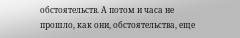обстоятельств. А потом и часа не прошло, как они, обстоятельства, еще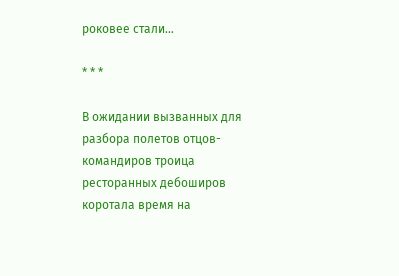роковее стали…

* * *

В ожидании вызванных для разбора полетов отцов-командиров троица ресторанных дебоширов коротала время на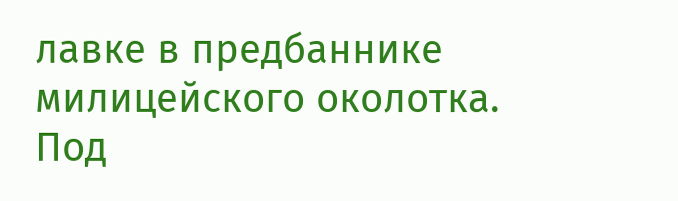лавке в предбаннике милицейского околотка. Под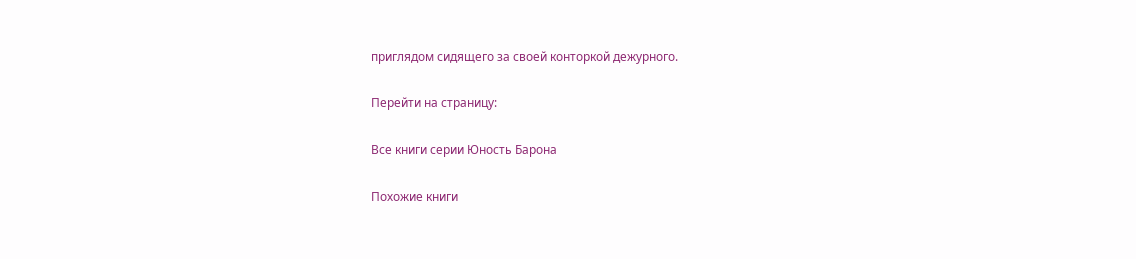приглядом сидящего за своей конторкой дежурного.

Перейти на страницу:

Все книги серии Юность Барона

Похожие книги